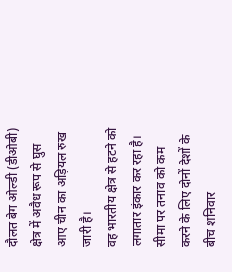दौलत बेग ओल्डी (डीओबी) क्षेत्र में अवैध रूप से घुस आए चीन का अड़ियल रुख जारी है।
वह भारतीय क्षेत्र से हटने को लगातार इंकार कर रहा है।
सीमा पर तनाव को कम करने के लिए दोनों देशों के बीच शनिवार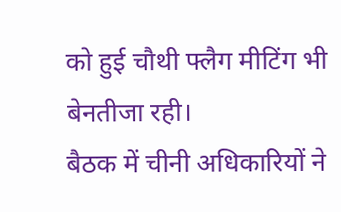को हुई चौथी फ्लैग मीटिंग भी बेनतीजा रही।
बैठक में चीनी अधिकारियों ने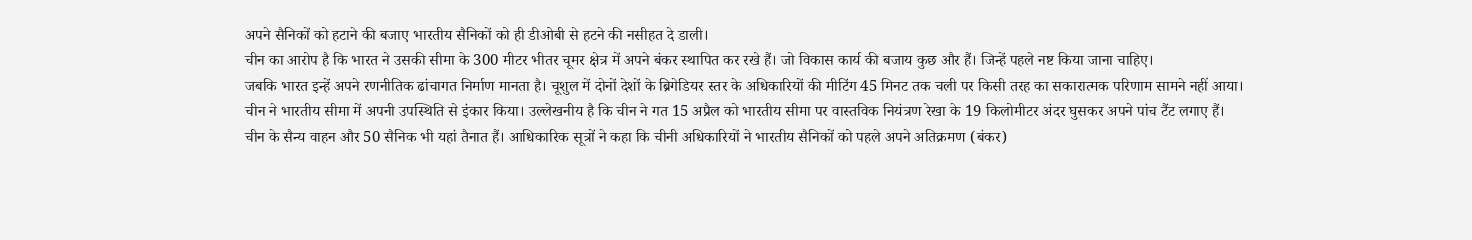अपने सैनिकों को हटाने की बजाए भारतीय सैनिकों को ही डीओबी से हटने की नसीहत दे डाली।
चीन का आरोप है कि भारत ने उसकी सीमा के 300 मीटर भीतर चूमर क्षेत्र में अपने बंकर स्थापित कर रखे हैं। जो विकास कार्य की बजाय कुछ और हैं। जिन्हें पहले नष्ट किया जाना चाहिए।
जबकि भारत इन्हें अपने रणनीतिक ढांचागत निर्माण मानता है। चूशुल में दोनों देशों के ब्रिगेडियर स्तर के अधिकारियों की मीटिंग 45 मिनट तक चली पर किसी तरह का सकारात्मक परिणाम सामने नहीं आया।
चीन ने भारतीय सीमा में अपनी उपस्थिति से इंकार किया। उल्लेखनीय है कि चीन ने गत 15 अप्रैल को भारतीय सीमा पर वास्तविक नियंत्रण रेखा के 19 किलोमीटर अंदर घुसकर अपने पांच टैंट लगाए हैं।
चीन के सैन्य वाहन और 50 सैनिक भी यहां तैनात हैं। आधिकारिक सूत्रों ने कहा कि चीनी अधिकारियों ने भारतीय सैनिकों को पहले अपने अतिक्रमण (बंकर)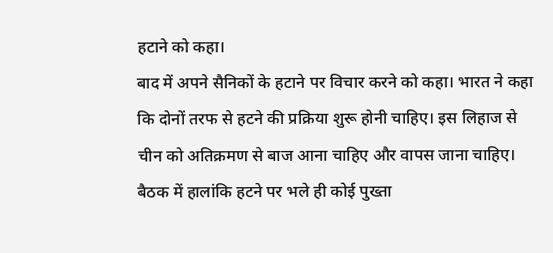हटाने को कहा।
बाद में अपने सैनिकों के हटाने पर विचार करने को कहा। भारत ने कहा कि दोनों तरफ से हटने की प्रक्रिया शुरू होनी चाहिए। इस लिहाज से चीन को अतिक्रमण से बाज आना चाहिए और वापस जाना चाहिए।
बैठक में हालांकि हटने पर भले ही कोई पुख्ता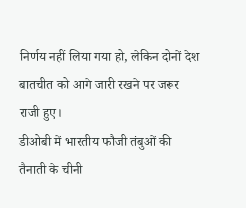निर्णय नहीं लिया गया हो, लेकिन दोनों देश बातचीत को आगे जारी रखने पर जरूर राजी हुए।
डीओबी में भारतीय फौजी तंबुओं की तैनाती के चीनी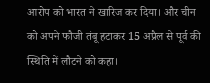आरोप को भारत ने खारिज कर दिया। और चीन को अपने फौजी तंबू हटाकर 15 अप्रैल से पूर्व की स्थिति में लौटने को कहा।